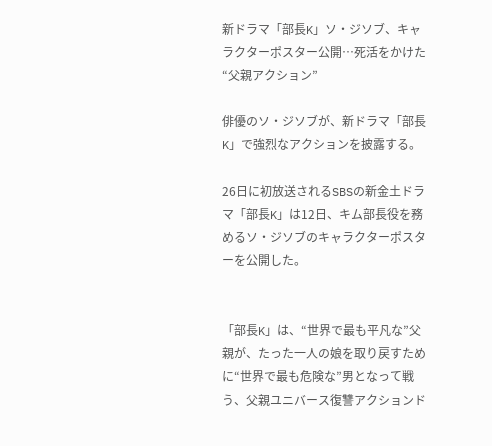新ドラマ「部長K」ソ・ジソブ、キャラクターポスター公開…死活をかけた“父親アクション”

俳優のソ・ジソブが、新ドラマ「部長K」で強烈なアクションを披露する。

26日に初放送されるSBSの新金土ドラマ「部長K」は12日、キム部長役を務めるソ・ジソブのキャラクターポスターを公開した。


「部長K」は、“世界で最も平凡な”父親が、たった一人の娘を取り戻すために“世界で最も危険な”男となって戦う、父親ユニバース復讐アクションド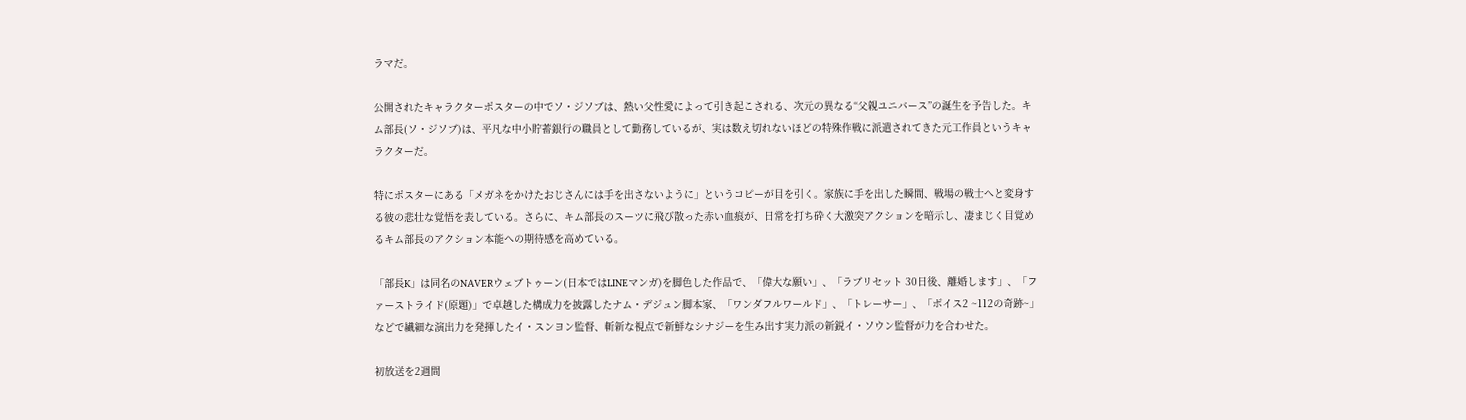ラマだ。

公開されたキャラクターポスターの中でソ・ジソブは、熱い父性愛によって引き起こされる、次元の異なる“父親ユニバース”の誕生を予告した。キム部長(ソ・ジソブ)は、平凡な中小貯蓄銀行の職員として勤務しているが、実は数え切れないほどの特殊作戦に派遣されてきた元工作員というキャラクターだ。

特にポスターにある「メガネをかけたおじさんには手を出さないように」というコピーが目を引く。家族に手を出した瞬間、戦場の戦士へと変身する彼の悲壮な覚悟を表している。さらに、キム部長のスーツに飛び散った赤い血痕が、日常を打ち砕く大激突アクションを暗示し、凄まじく目覚めるキム部長のアクション本能への期待感を高めている。

「部長K」は同名のNAVERウェブトゥーン(日本ではLINEマンガ)を脚色した作品で、「偉大な願い」、「ラブリセット 30日後、離婚します」、「ファーストライド(原題)」で卓越した構成力を披露したナム・デジュン脚本家、「ワンダフルワールド」、「トレーサー」、「ボイス2 ~112の奇跡~」などで繊細な演出力を発揮したイ・スンヨン監督、斬新な視点で新鮮なシナジーを生み出す実力派の新鋭イ・ソウン監督が力を合わせた。

初放送を2週間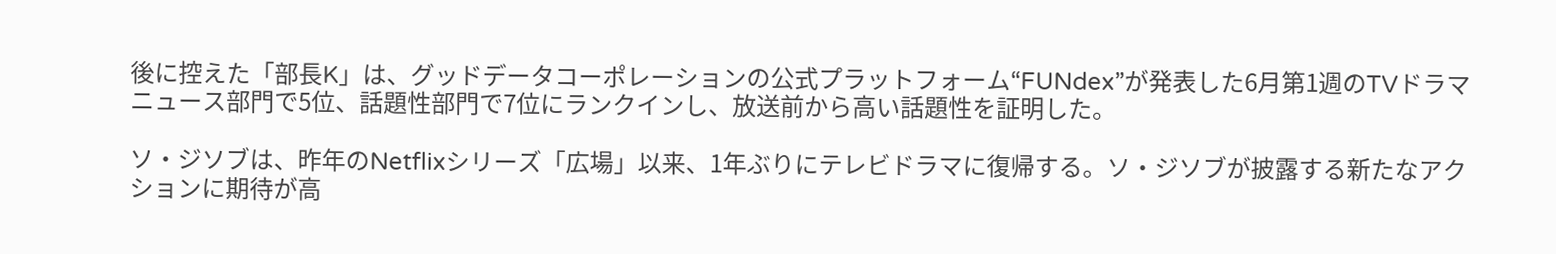後に控えた「部長K」は、グッドデータコーポレーションの公式プラットフォーム“FUNdex”が発表した6月第1週のTVドラマニュース部門で5位、話題性部門で7位にランクインし、放送前から高い話題性を証明した。

ソ・ジソブは、昨年のNetflixシリーズ「広場」以来、1年ぶりにテレビドラマに復帰する。ソ・ジソブが披露する新たなアクションに期待が高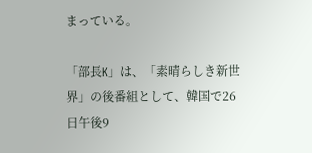まっている。

「部長K」は、「素晴らしき新世界」の後番組として、韓国で26日午後9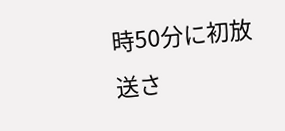時50分に初放送さ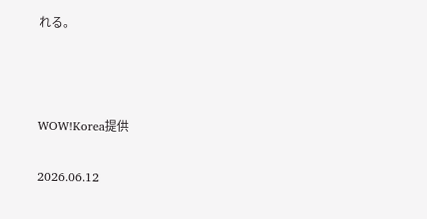れる。



WOW!Korea提供

2026.06.12